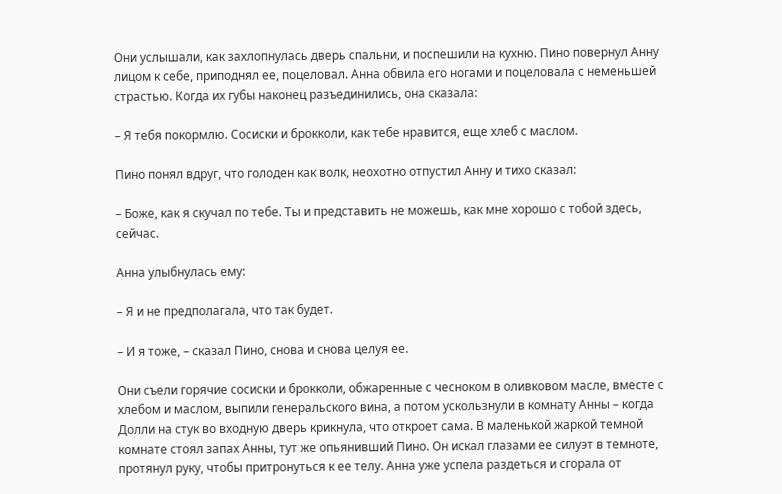Они услышали, как захлопнулась дверь спальни, и поспешили на кухню. Пино повернул Анну лицом к себе, приподнял ее, поцеловал. Анна обвила его ногами и поцеловала с неменьшей страстью. Когда их губы наконец разъединились, она сказала:

– Я тебя покормлю. Сосиски и брокколи, как тебе нравится, еще хлеб с маслом.

Пино понял вдруг, что голоден как волк, неохотно отпустил Анну и тихо сказал:

– Боже, как я скучал по тебе. Ты и представить не можешь, как мне хорошо с тобой здесь, сейчас.

Анна улыбнулась ему:

– Я и не предполагала, что так будет.

– И я тоже, – сказал Пино, снова и снова целуя ее.

Они съели горячие сосиски и брокколи, обжаренные с чесноком в оливковом масле, вместе с хлебом и маслом, выпили генеральского вина, а потом ускользнули в комнату Анны – когда Долли на стук во входную дверь крикнула, что откроет сама. В маленькой жаркой темной комнате стоял запах Анны, тут же опьянивший Пино. Он искал глазами ее силуэт в темноте, протянул руку, чтобы притронуться к ее телу. Анна уже успела раздеться и сгорала от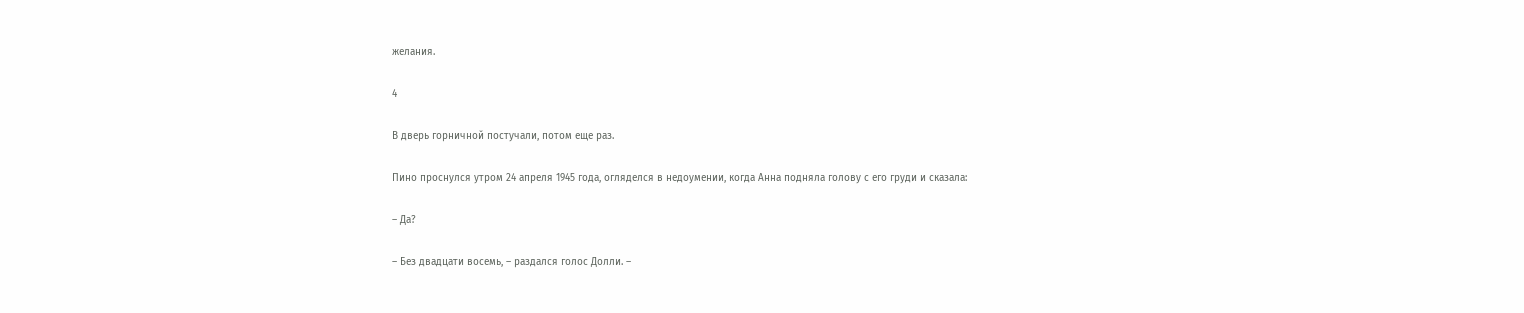желания.

4

В дверь горничной постучали, потом еще раз.

Пино проснулся утром 24 апреля 1945 года, огляделся в недоумении, когда Анна подняла голову с его груди и сказала:

– Да?

– Без двадцати восемь, – раздался голос Долли. –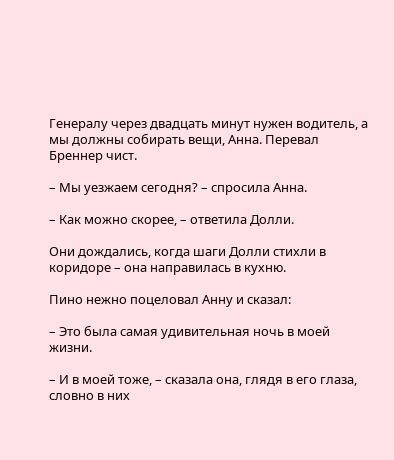Генералу через двадцать минут нужен водитель, а мы должны собирать вещи, Анна. Перевал Бреннер чист.

– Мы уезжаем сегодня? – спросила Анна.

– Как можно скорее, – ответила Долли.

Они дождались, когда шаги Долли стихли в коридоре – она направилась в кухню.

Пино нежно поцеловал Анну и сказал:

– Это была самая удивительная ночь в моей жизни.

– И в моей тоже, – сказала она, глядя в его глаза, словно в них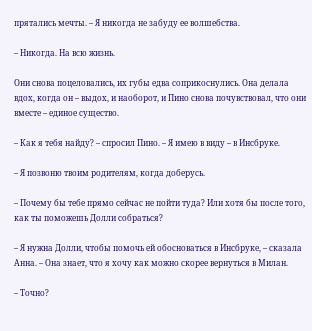прятались мечты. – Я никогда не забуду ее волшебства.

– Никогда. На всю жизнь.

Они снова поцеловались, их губы едва соприкоснулись. Она делала вдох, когда он – выдох, и наоборот, и Пино снова почувствовал, что они вместе – единое существо.

– Как я тебя найду? – спросил Пино. – Я имею в виду – в Инсбруке.

– Я позвоню твоим родителям, когда доберусь.

– Почему бы тебе прямо сейчас не пойти туда? Или хотя бы после того, как ты поможешь Долли собраться?

– Я нужна Долли, чтобы помочь ей обосноваться в Инсбруке, – сказала Анна. – Она знает, что я хочу как можно скорее вернуться в Милан.

– Точно?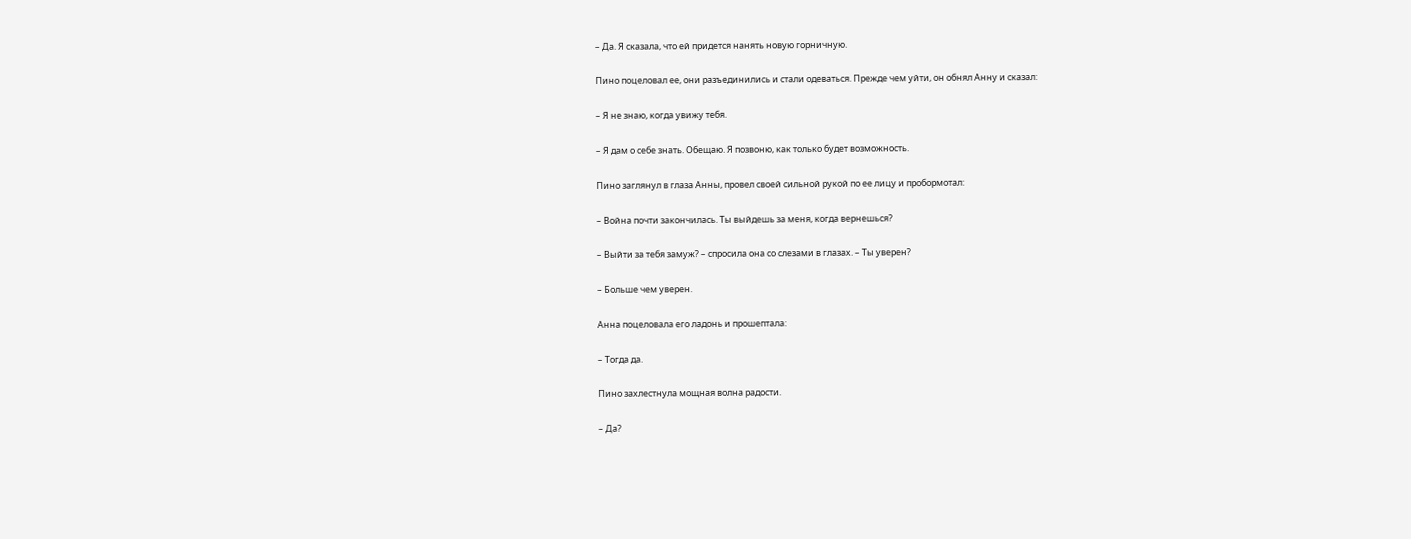– Да. Я сказала, что ей придется нанять новую горничную.

Пино поцеловал ее, они разъединились и стали одеваться. Прежде чем уйти, он обнял Анну и сказал:

– Я не знаю, когда увижу тебя.

– Я дам о себе знать. Обещаю. Я позвоню, как только будет возможность.

Пино заглянул в глаза Анны, провел своей сильной рукой по ее лицу и пробормотал:

– Война почти закончилась. Ты выйдешь за меня, когда вернешься?

– Выйти за тебя замуж? – спросила она со слезами в глазах. – Ты уверен?

– Больше чем уверен.

Анна поцеловала его ладонь и прошептала:

– Тогда да.

Пино захлестнула мощная волна радости.

– Да?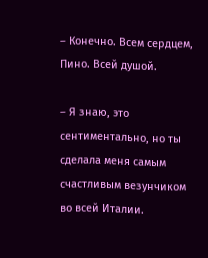– Конечно. Всем сердцем, Пино. Всей душой.

– Я знаю, это сентиментально, но ты сделала меня самым счастливым везунчиком во всей Италии.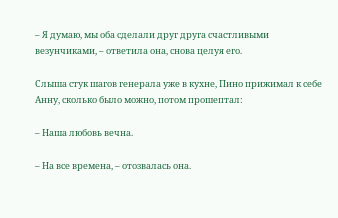– Я думаю, мы оба сделали друг друга счастливыми везунчиками, – ответила она, снова целуя его.

Слыша стук шагов генерала уже в кухне, Пино прижимал к себе Анну, сколько было можно, потом прошептал:

– Наша любовь вечна.

– На все времена, – отозвалась она.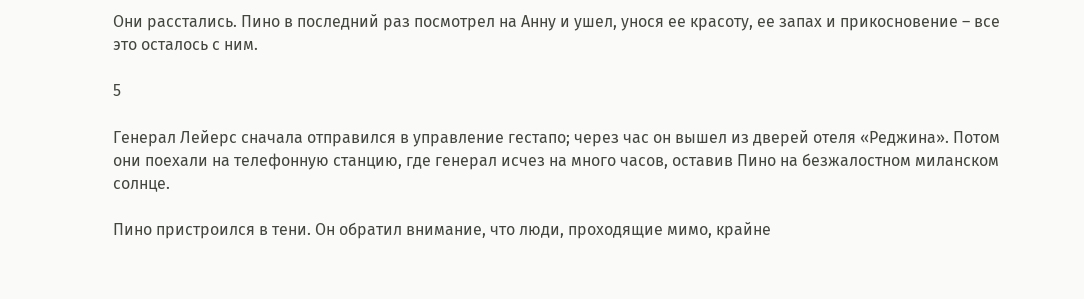Они расстались. Пино в последний раз посмотрел на Анну и ушел, унося ее красоту, ее запах и прикосновение – все это осталось с ним.

5

Генерал Лейерс сначала отправился в управление гестапо; через час он вышел из дверей отеля «Реджина». Потом они поехали на телефонную станцию, где генерал исчез на много часов, оставив Пино на безжалостном миланском солнце.

Пино пристроился в тени. Он обратил внимание, что люди, проходящие мимо, крайне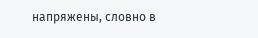напряжены, словно в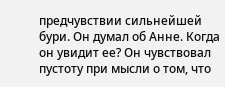предчувствии сильнейшей бури. Он думал об Анне. Когда он увидит ее? Он чувствовал пустоту при мысли о том, что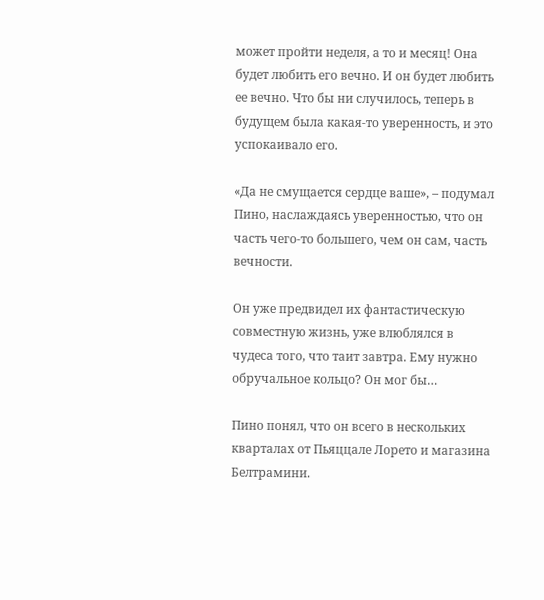может пройти неделя, а то и месяц! Она будет любить его вечно. И он будет любить ее вечно. Что бы ни случилось, теперь в будущем была какая-то уверенность, и это успокаивало его.

«Да не смущается сердце ваше», – подумал Пино, наслаждаясь уверенностью, что он часть чего-то большего, чем он сам, часть вечности.

Он уже предвидел их фантастическую совместную жизнь, уже влюблялся в чудеса того, что таит завтра. Ему нужно обручальное кольцо? Он мог бы…

Пино понял, что он всего в нескольких кварталах от Пьяццале Лорето и магазина Белтрамини.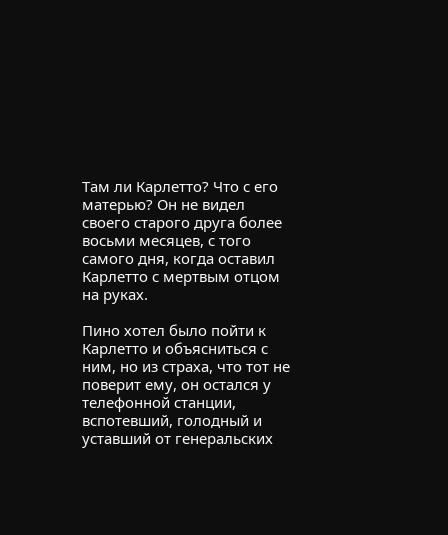Там ли Карлетто? Что с его матерью? Он не видел своего старого друга более восьми месяцев, с того самого дня, когда оставил Карлетто с мертвым отцом на руках.

Пино хотел было пойти к Карлетто и объясниться с ним, но из страха, что тот не поверит ему, он остался у телефонной станции, вспотевший, голодный и уставший от генеральских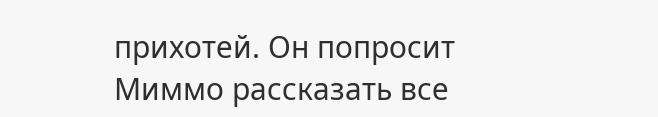прихотей. Он попросит Миммо рассказать все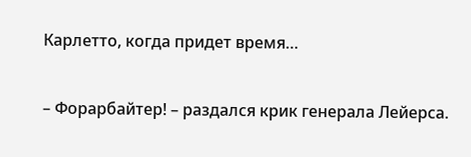Карлетто, когда придет время…

– Форарбайтер! – раздался крик генерала Лейерса.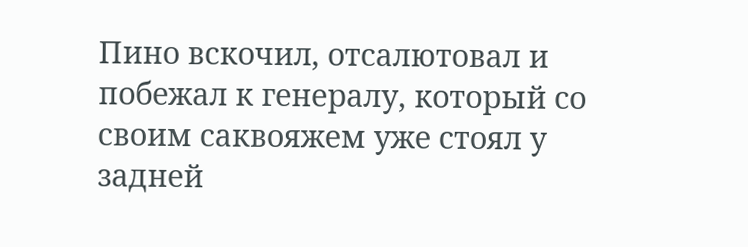Пино вскочил, отсалютовал и побежал к генералу, который со своим саквояжем уже стоял у задней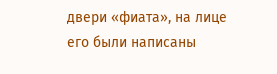двери «фиата», на лице его были написаны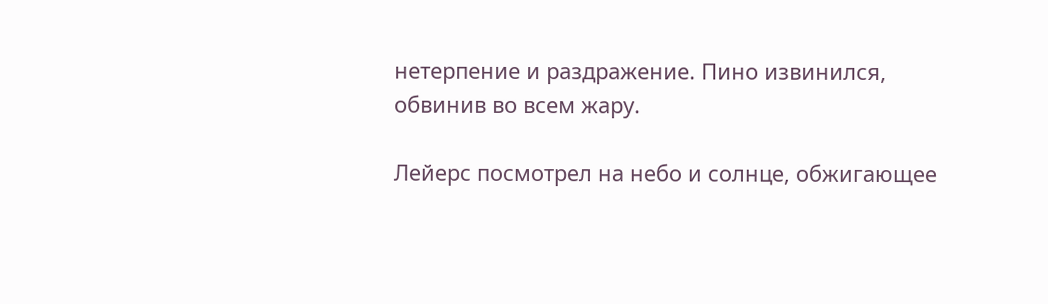нетерпение и раздражение. Пино извинился, обвинив во всем жару.

Лейерс посмотрел на небо и солнце, обжигающее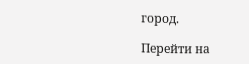город.

Перейти на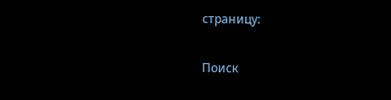страницу:

Поиск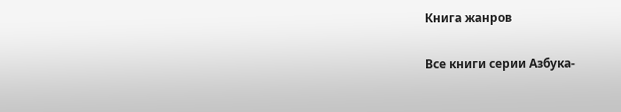Книга жанров

Все книги серии Азбука-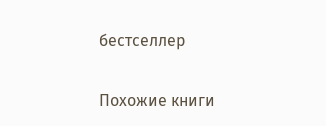бестселлер

Похожие книги